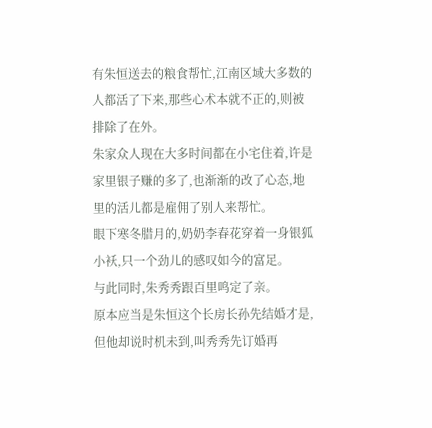有朱恒送去的粮食帮忙,江南区域大多数的人都活了下来,那些心术本就不正的,则被排除了在外。
朱家众人现在大多时间都在小宅住着,许是家里银子赚的多了,也渐渐的改了心态,地里的活儿都是雇佣了别人来帮忙。
眼下寒冬腊月的,奶奶李春花穿着一身银狐小袄,只一个劲儿的感叹如今的富足。
与此同时,朱秀秀跟百里鸣定了亲。
原本应当是朱恒这个长房长孙先结婚才是,但他却说时机未到,叫秀秀先订婚再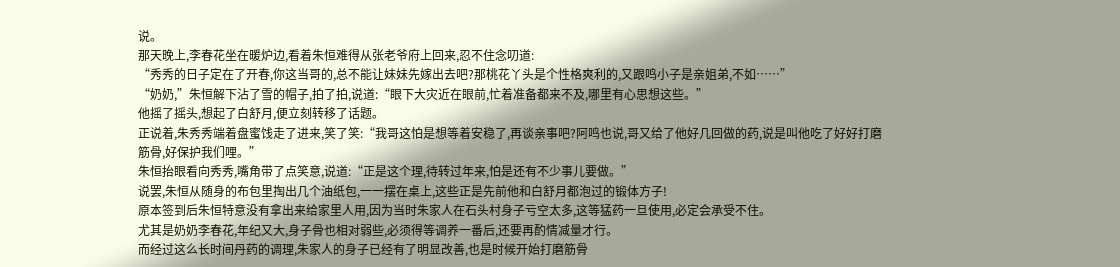说。
那天晚上,李春花坐在暖炉边,看着朱恒难得从张老爷府上回来,忍不住念叨道:
“秀秀的日子定在了开春,你这当哥的,总不能让妹妹先嫁出去吧?那桃花丫头是个性格爽利的,又跟鸣小子是亲姐弟,不如……”
“奶奶,”朱恒解下沾了雪的帽子,拍了拍,说道:“眼下大灾近在眼前,忙着准备都来不及,哪里有心思想这些。”
他摇了摇头,想起了白舒月,便立刻转移了话题。
正说着,朱秀秀端着盘蜜饯走了进来,笑了笑:“我哥这怕是想等着安稳了,再谈亲事吧?阿鸣也说,哥又给了他好几回做的药,说是叫他吃了好好打磨筋骨,好保护我们哩。”
朱恒抬眼看向秀秀,嘴角带了点笑意,说道:“正是这个理,待转过年来,怕是还有不少事儿要做。”
说罢,朱恒从随身的布包里掏出几个油纸包,一一摆在桌上,这些正是先前他和白舒月都泡过的锻体方子!
原本签到后朱恒特意没有拿出来给家里人用,因为当时朱家人在石头村身子亏空太多,这等猛药一旦使用,必定会承受不住。
尤其是奶奶李春花,年纪又大,身子骨也相对弱些,必须得等调养一番后,还要再酌情减量才行。
而经过这么长时间丹药的调理,朱家人的身子已经有了明显改善,也是时候开始打磨筋骨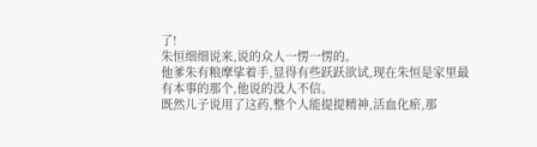了!
朱恒细细说来,说的众人一愣一愣的。
他爹朱有粮摩挲着手,显得有些跃跃欲试,现在朱恒是家里最有本事的那个,他说的没人不信。
既然儿子说用了这药,整个人能提提精神,活血化瘀,那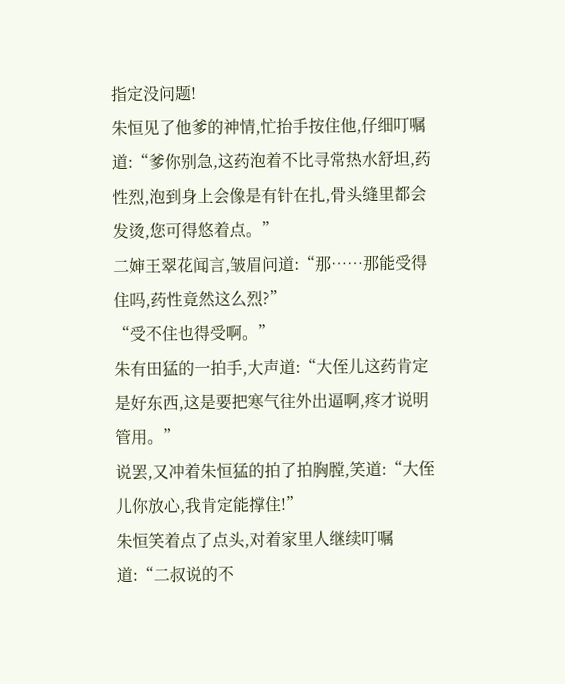指定没问题!
朱恒见了他爹的神情,忙抬手按住他,仔细叮嘱道:“爹你别急,这药泡着不比寻常热水舒坦,药性烈,泡到身上会像是有针在扎,骨头缝里都会发烫,您可得悠着点。”
二婶王翠花闻言,皱眉问道:“那……那能受得住吗,药性竟然这么烈?”
“受不住也得受啊。”
朱有田猛的一拍手,大声道:“大侄儿这药肯定是好东西,这是要把寒气往外出逼啊,疼才说明管用。”
说罢,又冲着朱恒猛的拍了拍胸膛,笑道:“大侄儿你放心,我肯定能撑住!”
朱恒笑着点了点头,对着家里人继续叮嘱道:“二叔说的不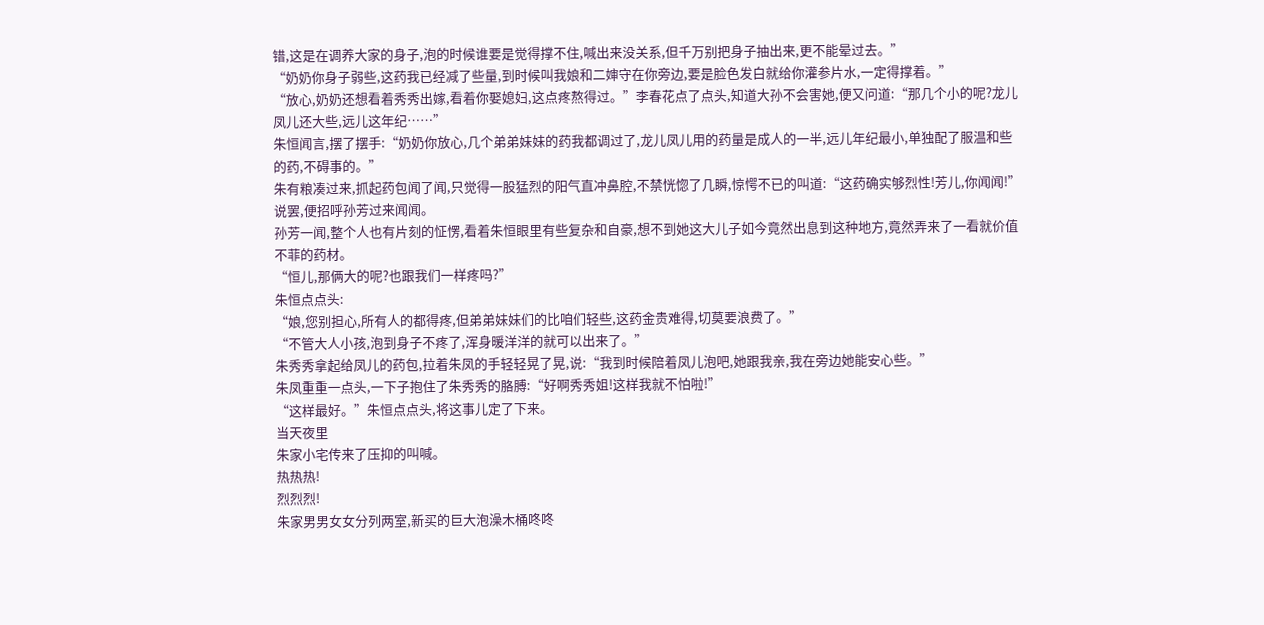错,这是在调养大家的身子,泡的时候谁要是觉得撑不住,喊出来没关系,但千万别把身子抽出来,更不能晕过去。”
“奶奶你身子弱些,这药我已经减了些量,到时候叫我娘和二婶守在你旁边,要是脸色发白就给你灌参片水,一定得撑着。”
“放心,奶奶还想看着秀秀出嫁,看着你娶媳妇,这点疼熬得过。”李春花点了点头,知道大孙不会害她,便又问道:“那几个小的呢?龙儿凤儿还大些,远儿这年纪……”
朱恒闻言,摆了摆手:“奶奶你放心,几个弟弟妹妹的药我都调过了,龙儿凤儿用的药量是成人的一半,远儿年纪最小,单独配了服温和些的药,不碍事的。”
朱有粮凑过来,抓起药包闻了闻,只觉得一股猛烈的阳气直冲鼻腔,不禁恍惚了几瞬,惊愕不已的叫道:“这药确实够烈性!芳儿,你闻闻!”
说罢,便招呼孙芳过来闻闻。
孙芳一闻,整个人也有片刻的怔愣,看着朱恒眼里有些复杂和自豪,想不到她这大儿子如今竟然出息到这种地方,竟然弄来了一看就价值不菲的药材。
“恒儿,那俩大的呢?也跟我们一样疼吗?”
朱恒点点头:
“娘,您别担心,所有人的都得疼,但弟弟妹妹们的比咱们轻些,这药金贵难得,切莫要浪费了。”
“不管大人小孩,泡到身子不疼了,浑身暖洋洋的就可以出来了。”
朱秀秀拿起给凤儿的药包,拉着朱凤的手轻轻晃了晃,说:“我到时候陪着凤儿泡吧,她跟我亲,我在旁边她能安心些。”
朱凤重重一点头,一下子抱住了朱秀秀的胳膊:“好啊秀秀姐!这样我就不怕啦!”
“这样最好。”朱恒点点头,将这事儿定了下来。
当天夜里
朱家小宅传来了压抑的叫喊。
热热热!
烈烈烈!
朱家男男女女分列两室,新买的巨大泡澡木桶咚咚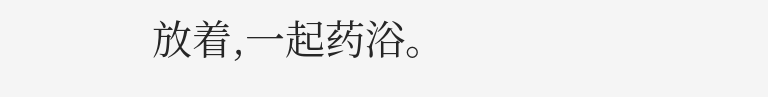放着,一起药浴。